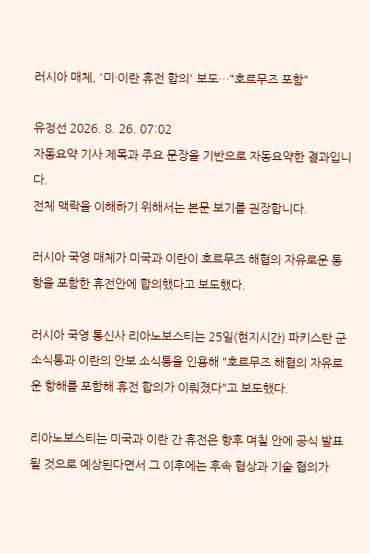러시아 매체, '미·이란 휴전 합의' 보도…"호르무즈 포함"

유정선 2026. 8. 26. 07:02
자동요약 기사 제목과 주요 문장을 기반으로 자동요약한 결과입니다.
전체 맥락을 이해하기 위해서는 본문 보기를 권장합니다.

러시아 국영 매체가 미국과 이란이 호르무즈 해협의 자유로운 통항을 포함한 휴전안에 합의했다고 보도했다.

러시아 국영 통신사 리아노보스티는 25일(현지시간) 파키스탄 군 소식통과 이란의 안보 소식통을 인용해 "호르무즈 해협의 자유로운 항해를 포함해 휴전 합의가 이뤄졌다"고 보도했다.

리아노보스티는 미국과 이란 간 휴전은 향후 며칠 안에 공식 발표될 것으로 예상된다면서 그 이후에는 후속 협상과 기술 협의가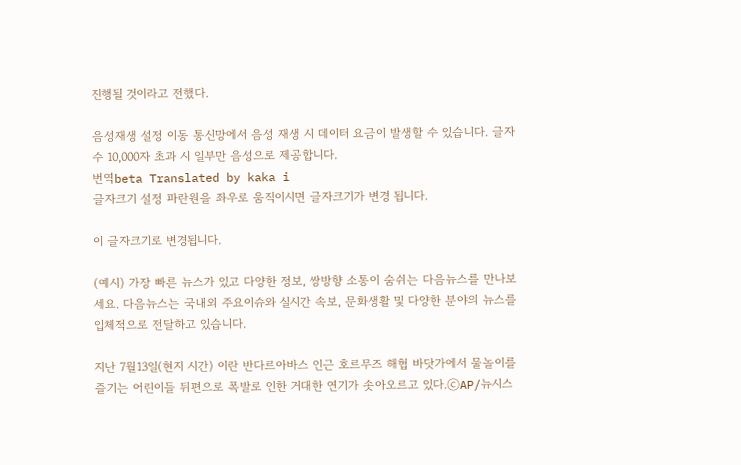진행될 것이라고 전했다.

음성재생 설정 이동 통신망에서 음성 재생 시 데이터 요금이 발생할 수 있습니다. 글자 수 10,000자 초과 시 일부만 음성으로 제공합니다.
번역beta Translated by kaka i
글자크기 설정 파란원을 좌우로 움직이시면 글자크기가 변경 됩니다.

이 글자크기로 변경됩니다.

(예시) 가장 빠른 뉴스가 있고 다양한 정보, 쌍방향 소통이 숨쉬는 다음뉴스를 만나보세요. 다음뉴스는 국내외 주요이슈와 실시간 속보, 문화생활 및 다양한 분야의 뉴스를 입체적으로 전달하고 있습니다.

지난 7월13일(현지 시간) 이란 반다르아바스 인근 호르무즈 해협 바닷가에서 물놀이를 즐기는 어린이들 뒤편으로 폭발로 인한 거대한 연기가 솟아오르고 있다.ⓒAP/뉴시스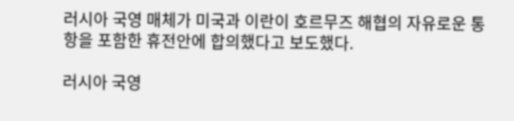러시아 국영 매체가 미국과 이란이 호르무즈 해협의 자유로운 통항을 포함한 휴전안에 합의했다고 보도했다.

러시아 국영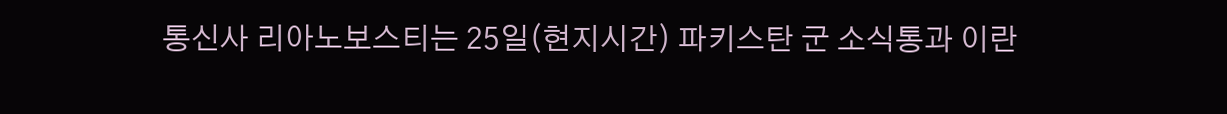통신사 리아노보스티는 25일(현지시간) 파키스탄 군 소식통과 이란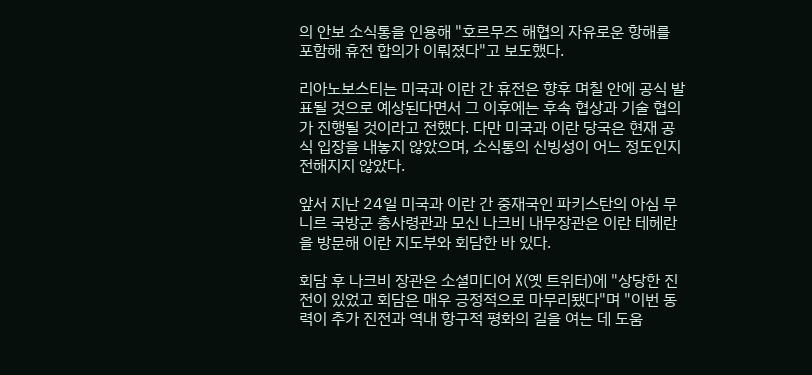의 안보 소식통을 인용해 "호르무즈 해협의 자유로운 항해를 포함해 휴전 합의가 이뤄졌다"고 보도했다.

리아노보스티는 미국과 이란 간 휴전은 향후 며칠 안에 공식 발표될 것으로 예상된다면서 그 이후에는 후속 협상과 기술 협의가 진행될 것이라고 전했다. 다만 미국과 이란 당국은 현재 공식 입장을 내놓지 않았으며, 소식통의 신빙성이 어느 정도인지 전해지지 않았다.

앞서 지난 24일 미국과 이란 간 중재국인 파키스탄의 아심 무니르 국방군 총사령관과 모신 나크비 내무장관은 이란 테헤란을 방문해 이란 지도부와 회담한 바 있다.

회담 후 나크비 장관은 소셜미디어 X(옛 트위터)에 "상당한 진전이 있었고 회담은 매우 긍정적으로 마무리됐다"며 "이번 동력이 추가 진전과 역내 항구적 평화의 길을 여는 데 도움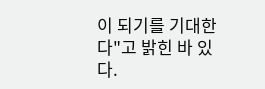이 되기를 기대한다"고 밝힌 바 있다.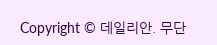Copyright © 데일리안. 무단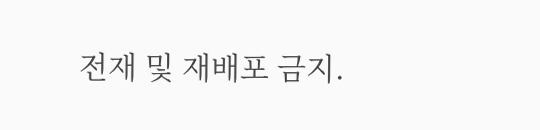전재 및 재배포 금지.